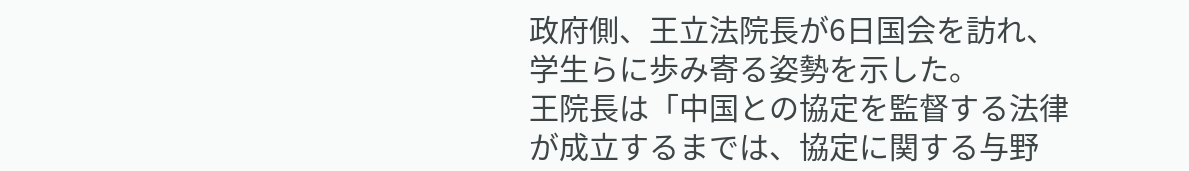政府側、王立法院長が6日国会を訪れ、学生らに歩み寄る姿勢を示した。
王院長は「中国との協定を監督する法律が成立するまでは、協定に関する与野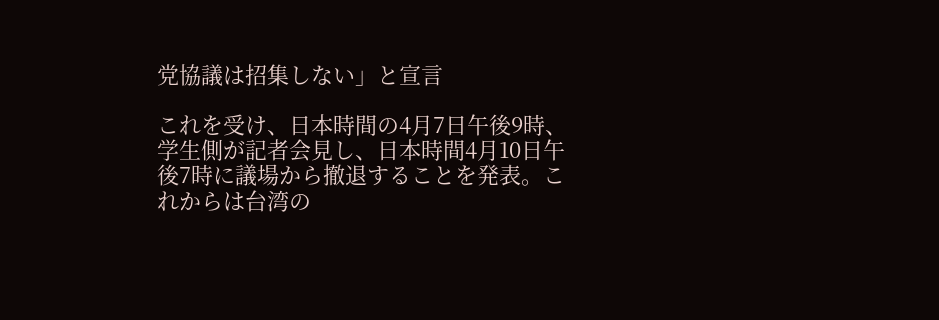党協議は招集しない」と宣言

これを受け、日本時間の4月7日午後9時、学生側が記者会見し、日本時間4月10日午後7時に議場から撤退することを発表。これからは台湾の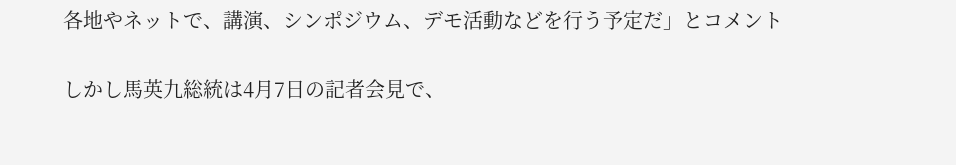各地やネットで、講演、シンポジウム、デモ活動などを行う予定だ」とコメント

しかし馬英九総統は4月7日の記者会見で、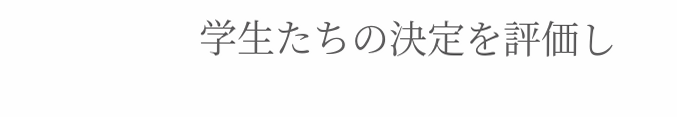学生たちの決定を評価し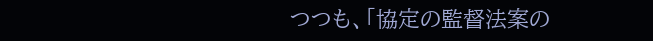つつも、「協定の監督法案の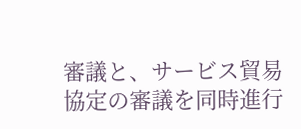審議と、サービス貿易協定の審議を同時進行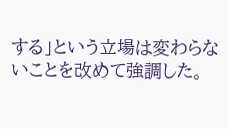する」という立場は変わらないことを改めて強調した。